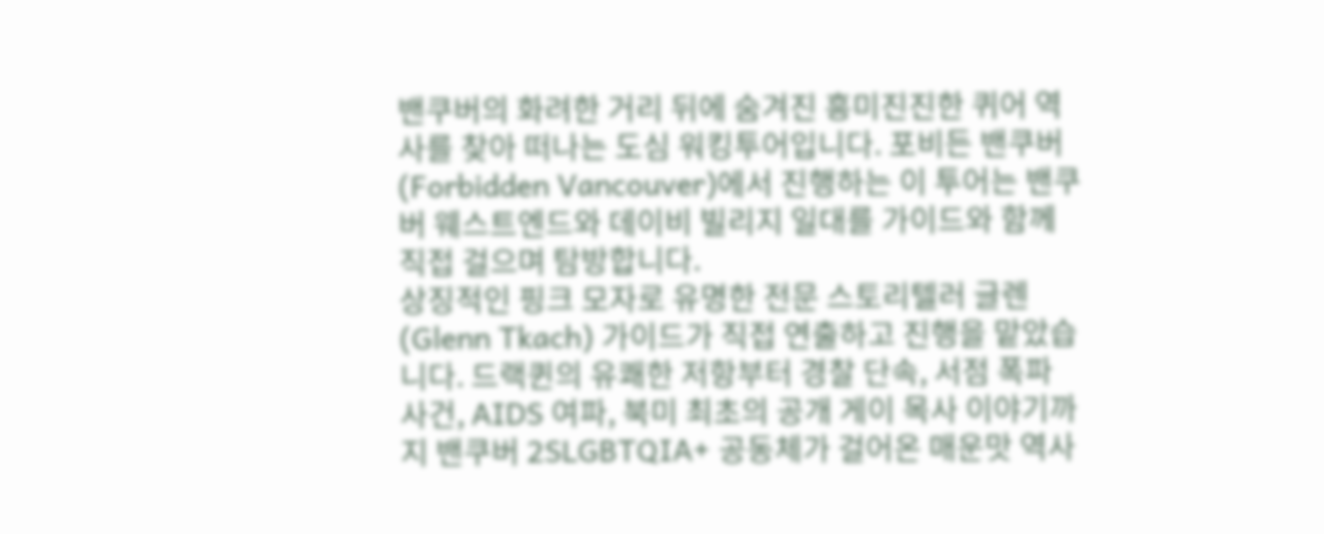밴쿠버의 화려한 거리 뒤에 숨겨진 흥미진진한 퀴어 역사를 찾아 떠나는 도심 워킹투어입니다. 포비든 밴쿠버(Forbidden Vancouver)에서 진행하는 이 투어는 밴쿠버 웨스트엔드와 데이비 빌리지 일대를 가이드와 함께 직접 걸으며 탐방합니다.
상징적인 핑크 모자로 유명한 전문 스토리텔러 글렌(Glenn Tkach) 가이드가 직접 연출하고 진행을 맡았습니다. 드랙퀸의 유쾌한 저항부터 경찰 단속, 서점 폭파 사건, AIDS 여파, 북미 최초의 공개 게이 목사 이야기까지 밴쿠버 2SLGBTQIA+ 공동체가 걸어온 매운맛 역사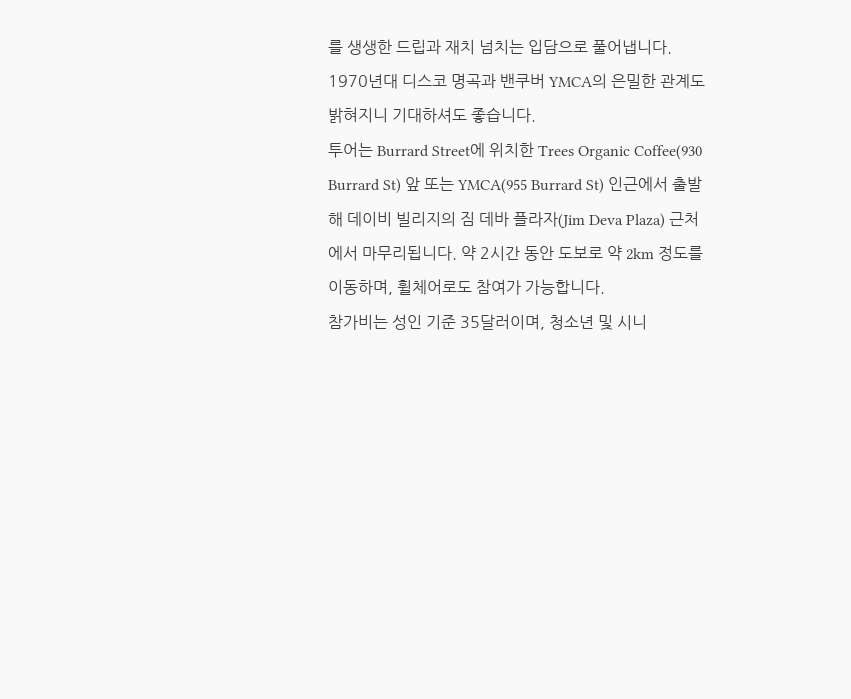를 생생한 드립과 재치 넘치는 입담으로 풀어냅니다. 1970년대 디스코 명곡과 밴쿠버 YMCA의 은밀한 관계도 밝혀지니 기대하셔도 좋습니다.
투어는 Burrard Street에 위치한 Trees Organic Coffee(930 Burrard St) 앞 또는 YMCA(955 Burrard St) 인근에서 출발해 데이비 빌리지의 짐 데바 플라자(Jim Deva Plaza) 근처에서 마무리됩니다. 약 2시간 동안 도보로 약 2km 정도를 이동하며, 휠체어로도 참여가 가능합니다.
참가비는 성인 기준 35달러이며, 청소년 및 시니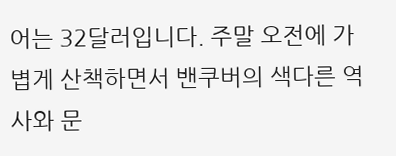어는 32달러입니다. 주말 오전에 가볍게 산책하면서 밴쿠버의 색다른 역사와 문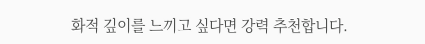화적 깊이를 느끼고 싶다면 강력 추천합니다.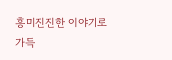흥미진진한 이야기로 가득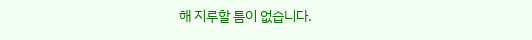해 지루할 틈이 없습니다.